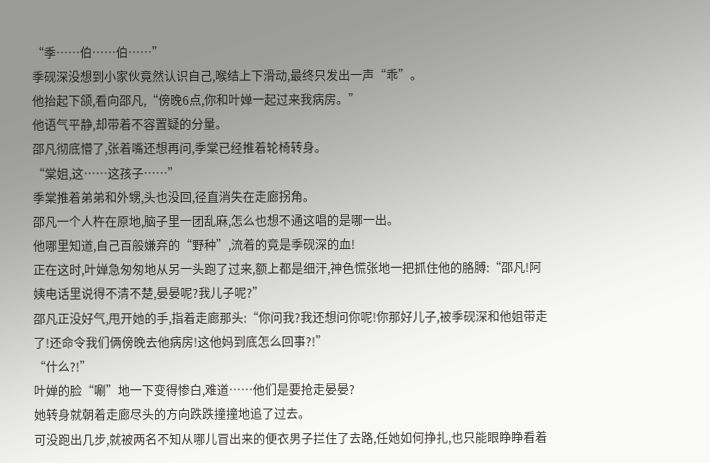“季……伯……伯……”
季砚深没想到小家伙竟然认识自己,喉结上下滑动,最终只发出一声“乖”。
他抬起下颌,看向邵凡,“傍晚6点,你和叶婵一起过来我病房。”
他语气平静,却带着不容置疑的分量。
邵凡彻底懵了,张着嘴还想再问,季棠已经推着轮椅转身。
“棠姐,这……这孩子……”
季棠推着弟弟和外甥,头也没回,径直消失在走廊拐角。
邵凡一个人杵在原地,脑子里一团乱麻,怎么也想不通这唱的是哪一出。
他哪里知道,自己百般嫌弃的“野种”,流着的竟是季砚深的血!
正在这时,叶婵急匆匆地从另一头跑了过来,额上都是细汗,神色慌张地一把抓住他的胳膊:“邵凡!阿姨电话里说得不清不楚,晏晏呢?我儿子呢?”
邵凡正没好气,甩开她的手,指着走廊那头:“你问我?我还想问你呢!你那好儿子,被季砚深和他姐带走了!还命令我们俩傍晚去他病房!这他妈到底怎么回事?!”
“什么?!”
叶婵的脸“唰”地一下变得惨白,难道……他们是要抢走晏晏?
她转身就朝着走廊尽头的方向跌跌撞撞地追了过去。
可没跑出几步,就被两名不知从哪儿冒出来的便衣男子拦住了去路,任她如何挣扎,也只能眼睁睁看着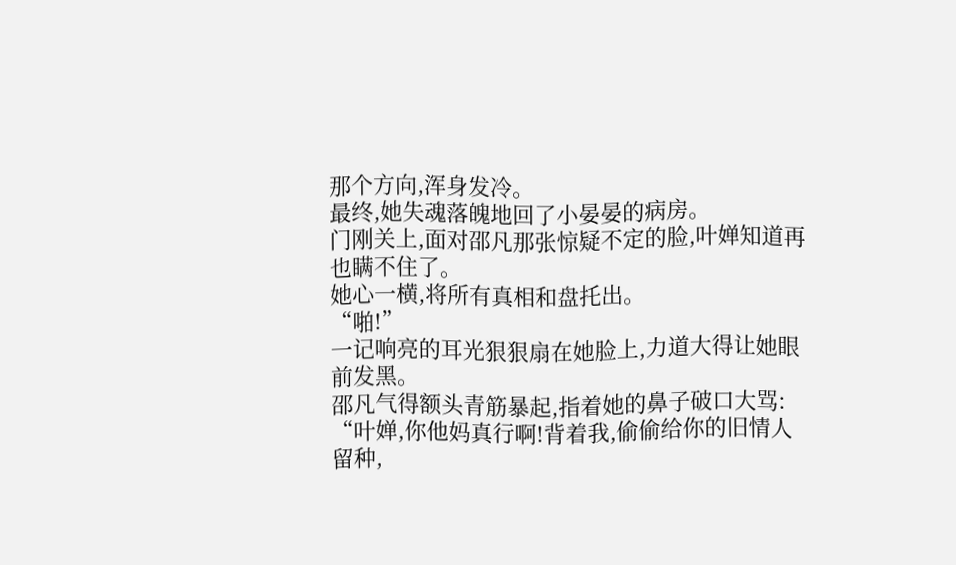那个方向,浑身发冷。
最终,她失魂落魄地回了小晏晏的病房。
门刚关上,面对邵凡那张惊疑不定的脸,叶婵知道再也瞒不住了。
她心一横,将所有真相和盘托出。
“啪!”
一记响亮的耳光狠狠扇在她脸上,力道大得让她眼前发黑。
邵凡气得额头青筋暴起,指着她的鼻子破口大骂:
“叶婵,你他妈真行啊!背着我,偷偷给你的旧情人留种,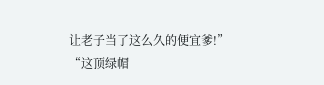让老子当了这么久的便宜爹!”
“这顶绿帽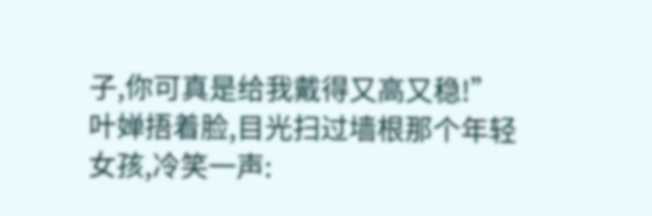子,你可真是给我戴得又高又稳!”
叶婵捂着脸,目光扫过墙根那个年轻女孩,冷笑一声: